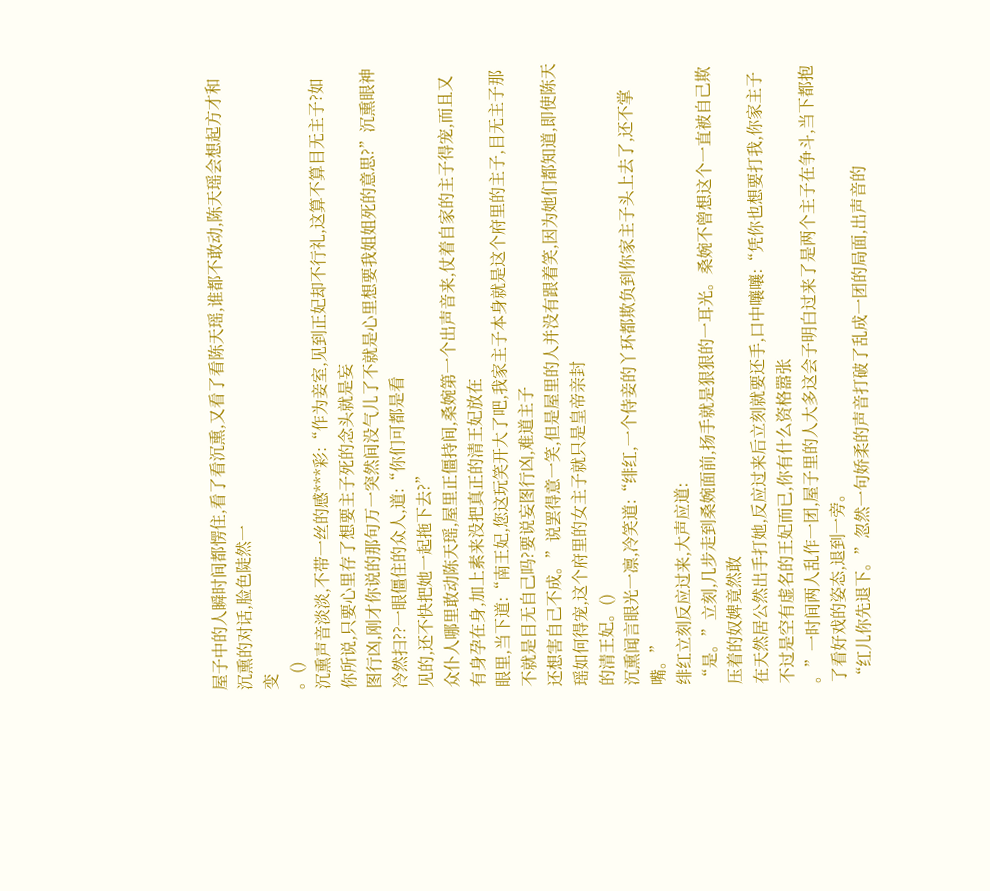屋子中的人瞬时间都愣住,看了看沉熏,又看了看陈天瑶,谁都不敢动,陈天瑶会想起方才和沉熏的对话,脸色陡然一
变
。()
沉熏声音淡淡,不带一丝的感***彩:“作为妾室,见到正妃却不行礼,这算不算目无主子?如你所说,只要心里存了想要主子死的念头就是妄
图行凶,刚才你说的那句万一突然间没气儿了不就是心里想要我姐姐死的意思?”沉熏眼神冷然扫??一眼僵住的众人,道:“你们可都是看
见的,还不快把她一起拖下去?”
众仆人哪里敢动陈天瑶,屋里正僵持间,桑婉第一个出声音来,仗着自家的主子得宠,而且又有身孕在身,加上素来没把真正的清王妃放在
眼里,当下道:“南王妃,您这玩笑开大了吧,我家主子本身就是这个府里的主子,目无主子那不就是目无自己吗?要说妄图行凶,难道主子
还想害自己不成。”说罢得意一笑,但是屋里的人并没有跟着笑,因为她们都知道,即使陈天瑶如何得宠,这个府里的女主子就只是皇帝亲封
的清王妃。()
沉熏闻言眼光一凛,冷笑道:“绯红,一个侍妾的丫环都欺负到你家主子头上去了,还不掌嘴。”
绯红立刻反应过来,大声应道:
“是。”立刻,几步走到桑婉面前,扬手就是狠狠的一耳光。桑婉不曾想这个一直被自己欺压着的奴婢竟然敢
在天然居公然出手打她,反应过来后立刻就要还手,口中嚷嚷:“凭你也想要打我,你家主子不过是空有虚名的王妃而已,你有什么资格嚣张
。”一时间两人乱作一团,屋子里的人大多这会子明白过来了是两个主子在争斗,当下都抱了看好戏的姿态,退到一旁。
“红儿你先退下。”忽然一句娇柔的声音打破了乱成一团的局面,出声音的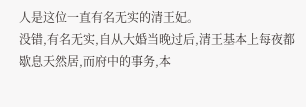人是这位一直有名无实的清王妃。
没错,有名无实,自从大婚当晚过后,清王基本上每夜都歇息天然居,而府中的事务,本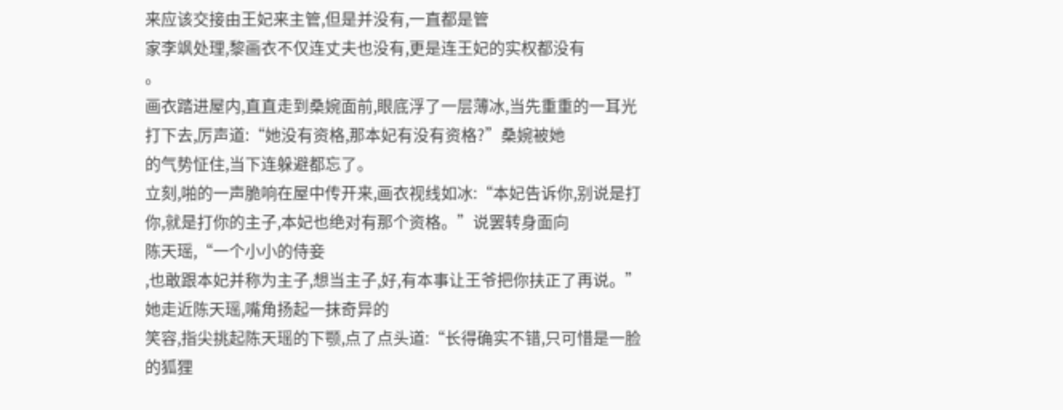来应该交接由王妃来主管,但是并没有,一直都是管
家李飒处理,黎画衣不仅连丈夫也没有,更是连王妃的实权都没有
。
画衣踏进屋内,直直走到桑婉面前,眼底浮了一层薄冰,当先重重的一耳光打下去,厉声道:“她没有资格,那本妃有没有资格?”桑婉被她
的气势怔住,当下连躲避都忘了。
立刻,啪的一声脆响在屋中传开来,画衣视线如冰:“本妃告诉你,别说是打你,就是打你的主子,本妃也绝对有那个资格。”说罢转身面向
陈天瑶,“一个小小的侍妾
,也敢跟本妃并称为主子,想当主子,好,有本事让王爷把你扶正了再说。”她走近陈天瑶,嘴角扬起一抹奇异的
笑容,指尖挑起陈天瑶的下颚,点了点头道:“长得确实不错,只可惜是一脸的狐狸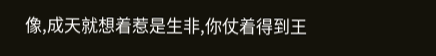像,成天就想着惹是生非,你仗着得到王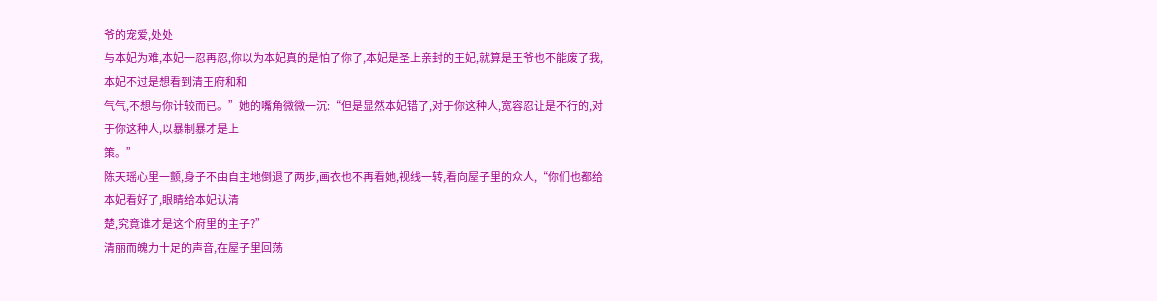爷的宠爱,处处
与本妃为难,本妃一忍再忍,你以为本妃真的是怕了你了,本妃是圣上亲封的王妃,就算是王爷也不能废了我,本妃不过是想看到清王府和和
气气,不想与你计较而已。”她的嘴角微微一沉:“但是显然本妃错了,对于你这种人,宽容忍让是不行的,对于你这种人,以暴制暴才是上
策。”
陈天瑶心里一颤,身子不由自主地倒退了两步,画衣也不再看她,视线一转,看向屋子里的众人,“你们也都给本妃看好了,眼睛给本妃认清
楚,究竟谁才是这个府里的主子?”
清丽而魄力十足的声音,在屋子里回荡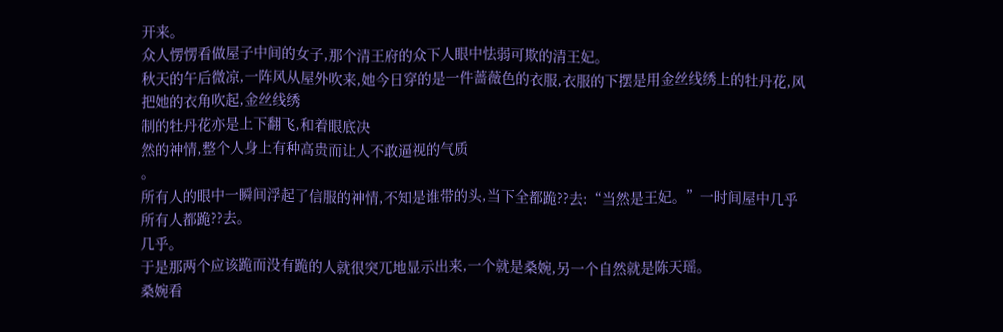开来。
众人愣愣看做屋子中间的女子,那个清王府的众下人眼中怯弱可欺的清王妃。
秋天的午后微凉,一阵风从屋外吹来,她今日穿的是一件蔷薇色的衣服,衣服的下摆是用金丝线绣上的牡丹花,风把她的衣角吹起,金丝线绣
制的牡丹花亦是上下翻飞,和着眼底决
然的神情,整个人身上有种高贵而让人不敢逼视的气质
。
所有人的眼中一瞬间浮起了信服的神情,不知是谁带的头,当下全都跪??去:“当然是王妃。”一时间屋中几乎所有人都跪??去。
几乎。
于是那两个应该跪而没有跪的人就很突兀地显示出来,一个就是桑婉,另一个自然就是陈天瑶。
桑婉看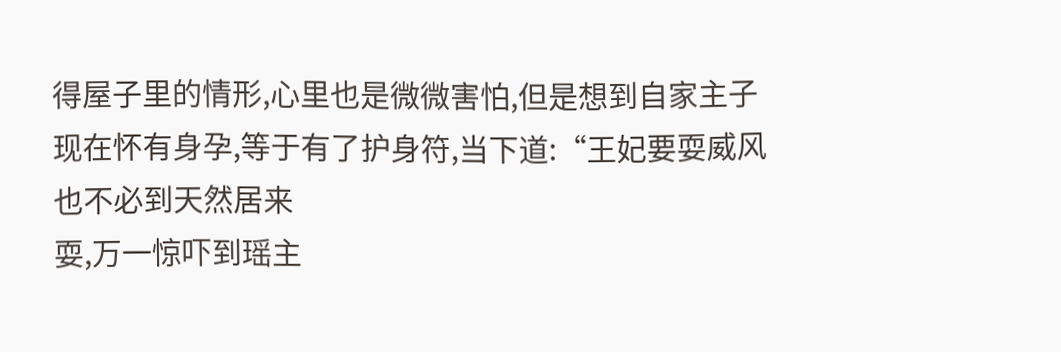得屋子里的情形,心里也是微微害怕,但是想到自家主子现在怀有身孕,等于有了护身符,当下道:“王妃要耍威风也不必到天然居来
耍,万一惊吓到瑶主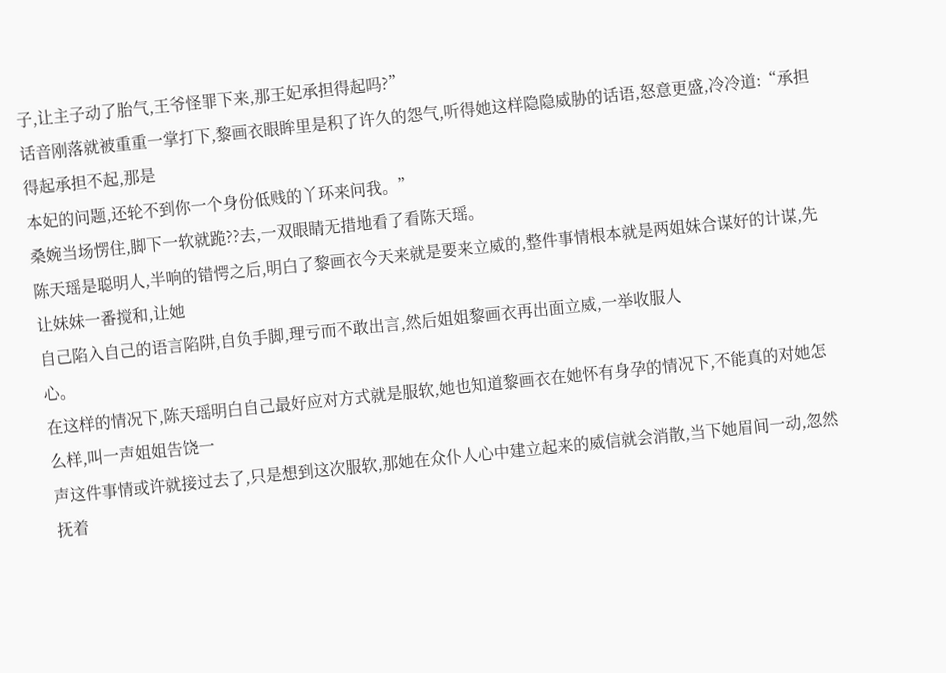子,让主子动了胎气,王爷怪罪下来,那王妃承担得起吗?”
话音刚落就被重重一掌打下,黎画衣眼眸里是积了许久的怨气,听得她这样隐隐威胁的话语,怒意更盛,冷冷道:“承担得起承担不起,那是
本妃的问题,还轮不到你一个身份低贱的丫环来问我。”
桑婉当场愣住,脚下一软就跪??去,一双眼睛无措地看了看陈天瑶。
陈天瑶是聪明人,半响的错愕之后,明白了黎画衣今天来就是要来立威的,整件事情根本就是两姐妹合谋好的计谋,先让妹妹一番搅和,让她
自己陷入自己的语言陷阱,自负手脚,理亏而不敢出言,然后姐姐黎画衣再出面立威,一举收服人
心。
在这样的情况下,陈天瑶明白自己最好应对方式就是服软,她也知道黎画衣在她怀有身孕的情况下,不能真的对她怎么样,叫一声姐姐告饶一
声这件事情或许就接过去了,只是想到这次服软,那她在众仆人心中建立起来的威信就会消散,当下她眉间一动,忽然抚着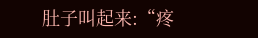肚子叫起来:“疼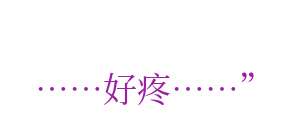……好疼……”